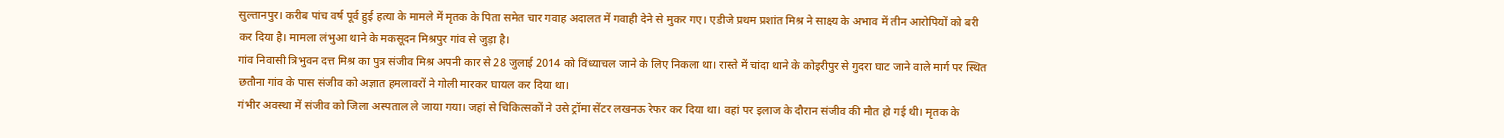सुल्तानपुर। करीब पांच वर्ष पूर्व हुई हत्या के मामले में मृतक के पिता समेत चार गवाह अदालत में गवाही देने से मुकर गए। एडीजे प्रथम प्रशांत मिश्र ने साक्ष्य के अभाव में तीन आरोपियों को बरी कर दिया है। मामला लंभुआ थाने के मकसूदन मिश्रपुर गांव से जुड़ा है।
गांव निवासी त्रिभुवन दत्त मिश्र का पुत्र संजीव मिश्र अपनी कार से 28 जुलाई 2014 को विंध्याचल जाने के लिए निकला था। रास्ते में चांदा थाने के कोइरीपुर से गुदरा घाट जाने वाले मार्ग पर स्थित छतौना गांव के पास संजीव को अज्ञात हमलावरों ने गोली मारकर घायल कर दिया था।
गंभीर अवस्था में संजीव को जिला अस्पताल ले जाया गया। जहां से चिकित्सकों ने उसे ट्रॉमा सेंटर लखनऊ रेफर कर दिया था। वहां पर इलाज के दौरान संजीव की मौत हो गई थी। मृतक के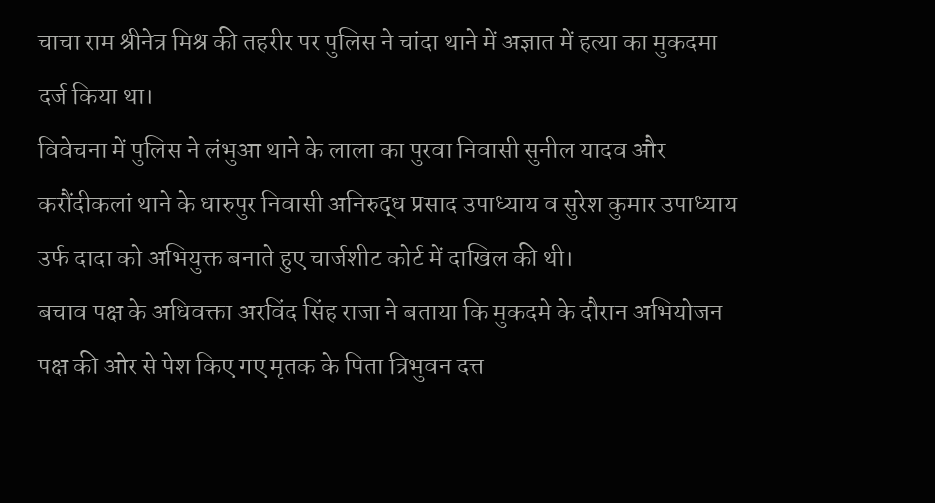चाचा राम श्रीनेत्र मिश्र की तहरीर पर पुलिस ने चांदा थाने में अज्ञात में हत्या का मुकदमा दर्ज किया था।
विवेचना में पुलिस ने लंभुआ थाने के लाला का पुरवा निवासी सुनील यादव और करौंदीकलां थाने के धारुपुर निवासी अनिरुद्ध प्रसाद उपाध्याय व सुरेश कुमार उपाध्याय उर्फ दादा को अभियुक्त बनाते हुए चार्जशीट कोर्ट में दाखिल की थी।
बचाव पक्ष के अधिवक्ता अरविंद सिंह राजा ने बताया कि मुकदमे के दौरान अभियोजन पक्ष की ओर से पेश किए गए मृतक के पिता त्रिभुवन दत्त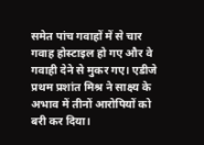समेत पांच गवाहों में से चार गवाह होस्टाइल हो गए और वे गवाही देने से मुकर गए। एडीजे प्रथम प्रशांत मिश्र ने साक्ष्य के अभाव में तीनों आरोपियों को बरी कर दिया।